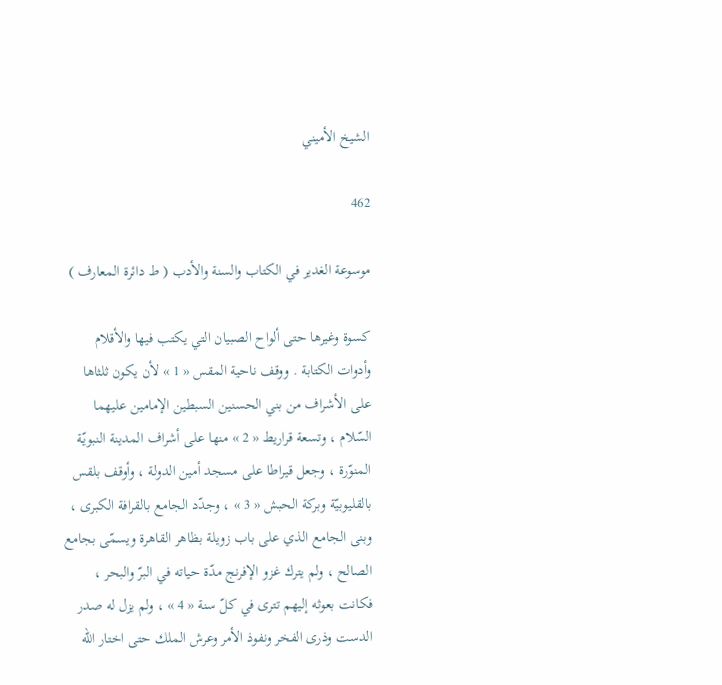الشيخ الأميني

462

موسوعة الغدير في الكتاب والسنة والأدب ( ط دائرة المعارف )

كسوة وغيرها حتى ألواح الصبيان التي يكتب فيها والأقلام وأدوات الكتابة . ووقف ناحية المقس « 1 » لأن يكون ثلثاها على الأشراف من بني الحسنين السبطين الإمامين عليهما السّلام ، وتسعة قراريط « 2 » منها على أشراف المدينة النبويّة المنوّرة ، وجعل قيراطا على مسجد أمين الدولة ، وأوقف بلقس بالقليوبيّة وبركة الحبش « 3 » ، وجدّد الجامع بالقرافة الكبرى ، وبنى الجامع الذي على باب زويلة بظاهر القاهرة ويسمّى بجامع الصالح ، ولم يترك غزو الإفرنج مدّة حياته في البرّ والبحر ، فكانت بعوثه إليهم تترى في كلّ سنة « 4 » ، ولم يزل له صدر الدست وذرى الفخر ونفوذ الأمر وعرش الملك حتى اختار اللّه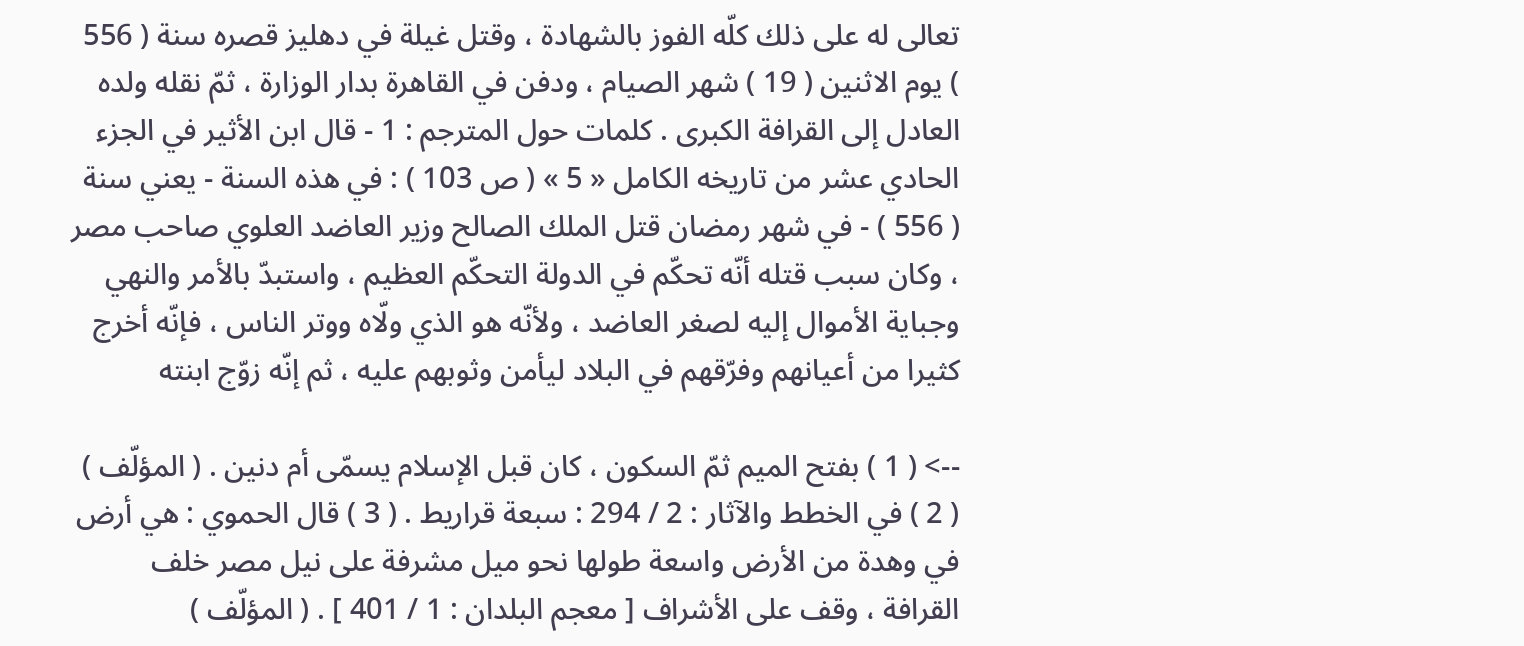تعالى له على ذلك كلّه الفوز بالشهادة ، وقتل غيلة في دهليز قصره سنة ( 556 ) يوم الاثنين ( 19 ) شهر الصيام ، ودفن في القاهرة بدار الوزارة ، ثمّ نقله ولده العادل إلى القرافة الكبرى . كلمات حول المترجم : 1 - قال ابن الأثير في الجزء الحادي عشر من تاريخه الكامل « 5 » ( ص 103 ) : في هذه السنة - يعني سنة ( 556 ) - في شهر رمضان قتل الملك الصالح وزير العاضد العلوي صاحب مصر ، وكان سبب قتله أنّه تحكّم في الدولة التحكّم العظيم ، واستبدّ بالأمر والنهي وجباية الأموال إليه لصغر العاضد ، ولأنّه هو الذي ولّاه ووتر الناس ، فإنّه أخرج كثيرا من أعيانهم وفرّقهم في البلاد ليأمن وثوبهم عليه ، ثم إنّه زوّج ابنته

--> ( 1 ) بفتح الميم ثمّ السكون ، كان قبل الإسلام يسمّى أم دنين . ( المؤلّف ) ( 2 ) في الخطط والآثار : 2 / 294 : سبعة قراريط . ( 3 ) قال الحموي : هي أرض في وهدة من الأرض واسعة طولها نحو ميل مشرفة على نيل مصر خلف القرافة ، وقف على الأشراف [ معجم البلدان : 1 / 401 ] . ( المؤلّف )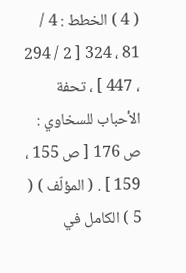( 4 ) الخطط : 4 / 81 ، 324 [ 2 / 294 ، 447 ] ، تحفة الأحباب للسخاوي : ص 176 [ ص 155 ، 159 ] . ( المؤلّف ) ( 5 ) الكامل في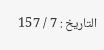التاريخ : 7 / 157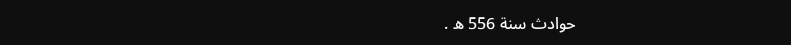حوادث سنة 556 ه .